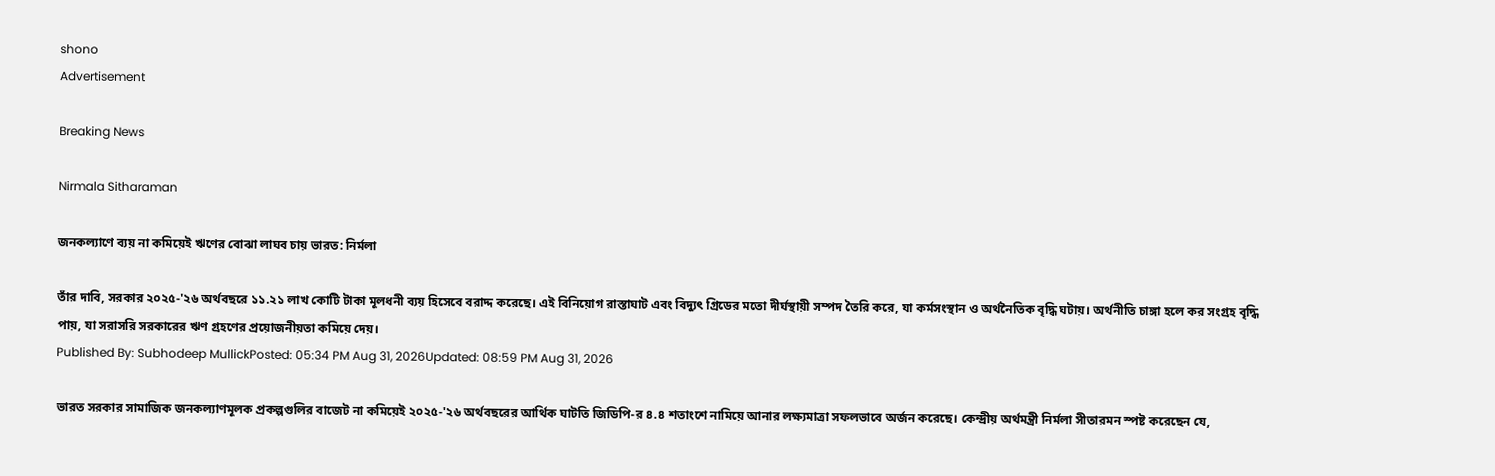shono
Advertisement

Breaking News

Nirmala Sitharaman

জনকল্যাণে ব্যয় না কমিয়েই ঋণের বোঝা লাঘব চায় ভারত: নির্মলা

তাঁর দাবি, সরকার ২০২৫-'২৬ অর্থবছরে ১১.২১ লাখ কোটি টাকা মূলধনী ব্যয় হিসেবে বরাদ্দ করেছে। এই বিনিয়োগ রাস্তাঘাট এবং বিদ্যুৎ গ্রিডের মতো দীর্ঘস্থায়ী সম্পদ তৈরি করে, যা কর্মসংস্থান ও অর্থনৈতিক বৃদ্ধি ঘটায়। অর্থনীতি চাঙ্গা হলে কর সংগ্রহ বৃদ্ধি পায়, যা সরাসরি সরকারের ঋণ গ্রহণের প্রয়োজনীয়তা কমিয়ে দেয়।
Published By: Subhodeep MullickPosted: 05:34 PM Aug 31, 2026Updated: 08:59 PM Aug 31, 2026

ভারত সরকার সামাজিক জনকল্যাণমূলক প্রকল্পগুলির বাজেট না কমিয়েই ২০২৫-'২৬ অর্থবছরের আর্থিক ঘাটতি জিডিপি-র ৪.৪ শতাংশে নামিয়ে আনার লক্ষ্যমাত্রা সফলভাবে অর্জন করেছে। কেন্দ্রীয় অর্থমন্ত্রী নির্মলা সীতারমন স্পষ্ট করেছেন যে,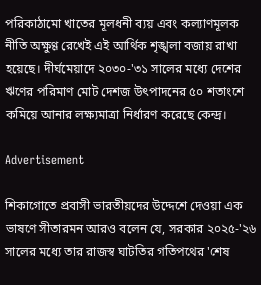পরিকাঠামো খাতের মূলধনী ব্যয় এবং কল্যাণমূলক নীতি অক্ষুণ্ণ রেখেই এই আর্থিক শৃঙ্খলা বজায় রাখা হয়েছে। দীর্ঘমেয়াদে ২০৩০-'৩১ সালের মধ্যে দেশের ঋণের পরিমাণ মোট দেশজ উৎপাদনের ৫০ শতাংশে কমিয়ে আনার লক্ষ্যমাত্রা নির্ধারণ করেছে কেন্দ্র।

Advertisement

শিকাগোতে প্রবাসী ভারতীয়দের উদ্দেশে দেওয়া এক ভাষণে সীতারমন আরও বলেন যে, সরকার ২০২৫-'২৬ সালের মধ্যে তার রাজস্ব ঘাটতির গতিপথের 'শেষ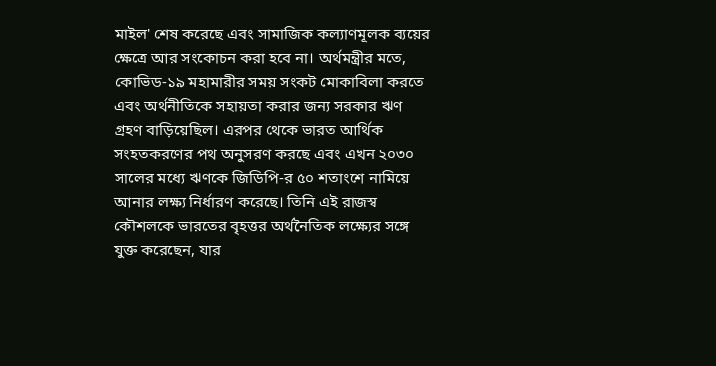মাইল' শেষ করেছে এবং সামাজিক কল্যাণমূলক ব্যয়ের ক্ষেত্রে আর সংকোচন করা হবে না। অর্থমন্ত্রীর মতে, কোভিড-১৯ মহামারীর সময় সংকট মোকাবিলা করতে এবং অর্থনীতিকে সহায়তা করার জন্য সরকার ঋণ গ্রহণ বাড়িয়েছিল। এরপর থেকে ভারত আর্থিক সংহতকরণের পথ অনুসরণ করছে এবং এখন ২০৩০ সালের মধ্যে ঋণকে জিডিপি-র ৫০ শতাংশে নামিয়ে আনার লক্ষ্য নির্ধারণ করেছে। তিনি এই রাজস্ব কৌশলকে ভারতের বৃহত্তর অর্থনৈতিক লক্ষ্যের সঙ্গে যুক্ত করেছেন, যার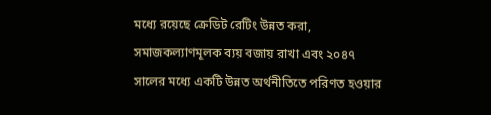মধ্যে রয়েছে ক্রেডিট রেটিং উন্নত করা, সমাজকল্যাণমূলক ব্যয় বজায় রাখা এবং ২০৪৭ সালের মধ্যে একটি উন্নত অর্থনীতিতে পরিণত হওয়ার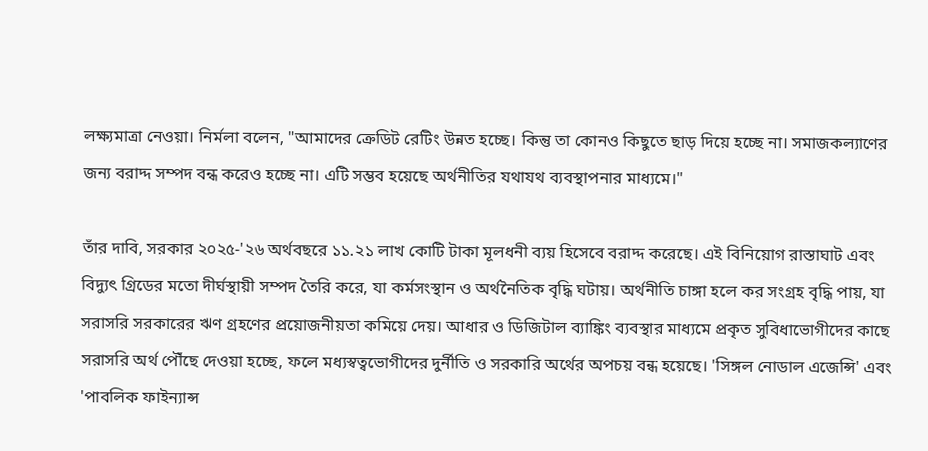লক্ষ্যমাত্রা নেওয়া। নির্মলা বলেন, "আমাদের ক্রেডিট রেটিং উন্নত হচ্ছে। কিন্তু তা কোনও কিছুতে ছাড় দিয়ে হচ্ছে না। সমাজকল্যাণের জন্য বরাদ্দ সম্পদ বন্ধ করেও হচ্ছে না। এটি সম্ভব হয়েছে অর্থনীতির যথাযথ ব্যবস্থাপনার মাধ্যমে।"

তাঁর দাবি, সরকার ২০২৫-'২৬ অর্থবছরে ১১.২১ লাখ কোটি টাকা মূলধনী ব্যয় হিসেবে বরাদ্দ করেছে। এই বিনিয়োগ রাস্তাঘাট এবং বিদ্যুৎ গ্রিডের মতো দীর্ঘস্থায়ী সম্পদ তৈরি করে, যা কর্মসংস্থান ও অর্থনৈতিক বৃদ্ধি ঘটায়। অর্থনীতি চাঙ্গা হলে কর সংগ্রহ বৃদ্ধি পায়, যা সরাসরি সরকারের ঋণ গ্রহণের প্রয়োজনীয়তা কমিয়ে দেয়। আধার ও ডিজিটাল ব্যাঙ্কিং ব্যবস্থার মাধ্যমে প্রকৃত সুবিধাভোগীদের কাছে সরাসরি অর্থ পৌঁছে দেওয়া হচ্ছে, ফলে মধ্যস্বত্বভোগীদের দুর্নীতি ও সরকারি অর্থের অপচয় বন্ধ হয়েছে। 'সিঙ্গল নোডাল এজেন্সি' এবং 'পাবলিক ফাইন্যান্স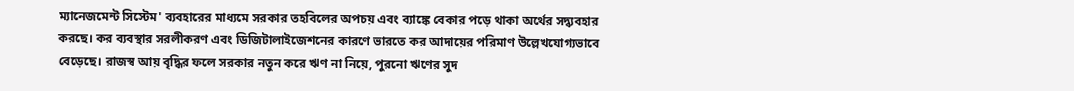ম্যানেজমেন্ট সিস্টেম' ব্যবহারের মাধ্যমে সরকার তহবিলের অপচয় এবং ব্যাঙ্কে বেকার পড়ে থাকা অর্থের সদ্ব্যবহার করছে। কর ব্যবস্থার সরলীকরণ এবং ডিজিটালাইজেশনের কারণে ভারতে কর আদায়ের পরিমাণ উল্লেখযোগ্যভাবে বেড়েছে। রাজস্ব আয় বৃদ্ধির ফলে সরকার নতুন করে ঋণ না নিয়ে, পুরনো ঋণের সুদ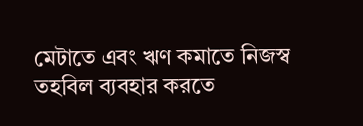মেটাতে এবং ঋণ কমাতে নিজস্ব তহবিল ব্যবহার করতে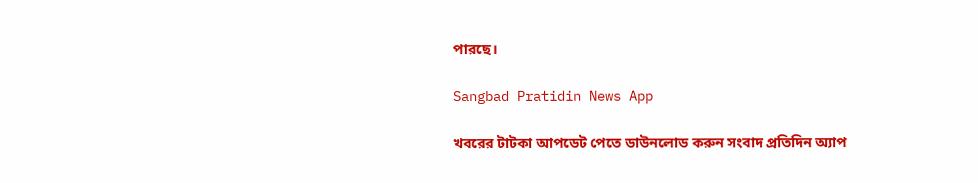পারছে।

Sangbad Pratidin News App

খবরের টাটকা আপডেট পেতে ডাউনলোড করুন সংবাদ প্রতিদিন অ্যাপ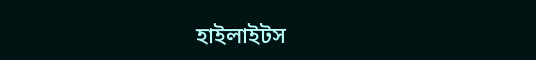হাইলাইটস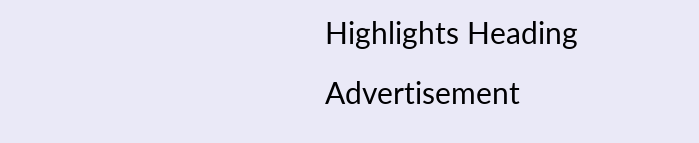Highlights Heading
Advertisement